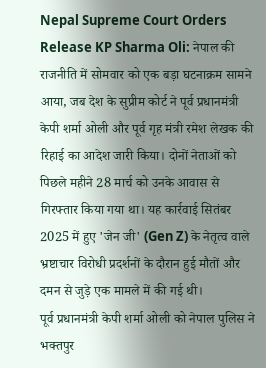Nepal Supreme Court Orders Release KP Sharma Oli: नेपाल की राजनीति में सोमवार को एक बड़ा घटनाक्रम सामने आया, जब देश के सुप्रीम कोर्ट ने पूर्व प्रधानमंत्री केपी शर्मा ओली और पूर्व गृह मंत्री रमेश लेखक की रिहाई का आदेश जारी किया। दोनों नेताओं को पिछले महीने 28 मार्च को उनके आवास से गिरफ्तार किया गया था। यह कार्रवाई सितंबर 2025 में हुए 'जेन जी' (Gen Z) के नेतृत्व वाले भ्रष्टाचार विरोधी प्रदर्शनों के दौरान हुई मौतों और दमन से जुड़े एक मामले में की गई थी।
पूर्व प्रधानमंत्री केपी शर्मा ओली को नेपाल पुलिस ने भक्तपुर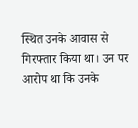स्थित उनके आवास से गिरफ्तार किया था। उन पर आरोप था कि उनके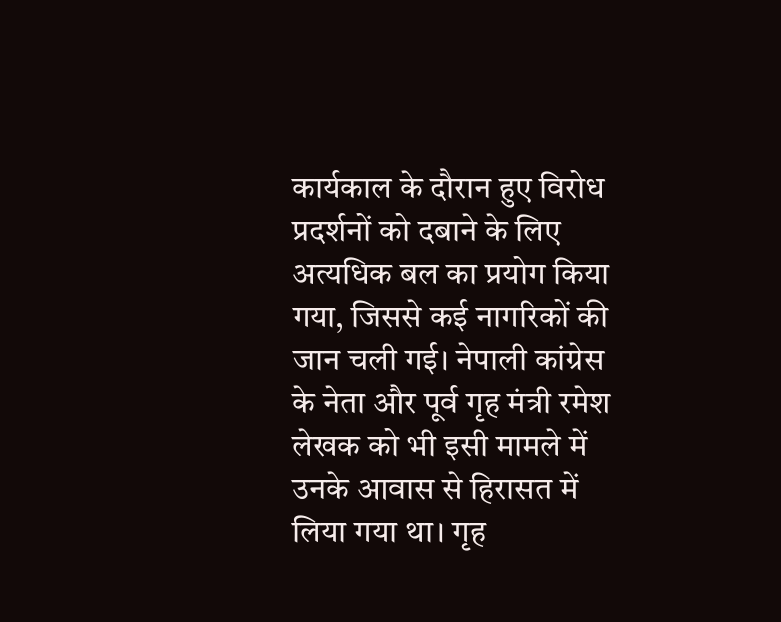कार्यकाल के दौरान हुए विरोध प्रदर्शनों को दबाने के लिए अत्यधिक बल का प्रयोग किया गया, जिससे कई नागरिकों की जान चली गई। नेपाली कांग्रेस के नेता और पूर्व गृह मंत्री रमेश लेखक को भी इसी मामले में उनके आवास से हिरासत में लिया गया था। गृह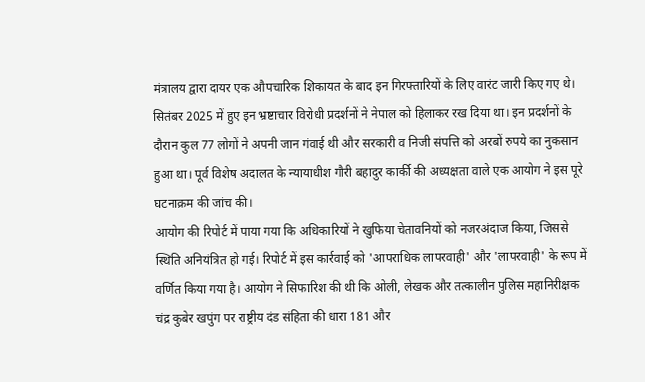मंत्रालय द्वारा दायर एक औपचारिक शिकायत के बाद इन गिरफ्तारियों के लिए वारंट जारी किए गए थे।
सितंबर 2025 में हुए इन भ्रष्टाचार विरोधी प्रदर्शनों ने नेपाल को हिलाकर रख दिया था। इन प्रदर्शनों के दौरान कुल 77 लोगों ने अपनी जान गंवाई थी और सरकारी व निजी संपत्ति को अरबों रुपये का नुकसान हुआ था। पूर्व विशेष अदालत के न्यायाधीश गौरी बहादुर कार्की की अध्यक्षता वाले एक आयोग ने इस पूरे घटनाक्रम की जांच की।
आयोग की रिपोर्ट में पाया गया कि अधिकारियों ने खुफिया चेतावनियों को नजरअंदाज किया, जिससे स्थिति अनियंत्रित हो गई। रिपोर्ट में इस कार्रवाई को 'आपराधिक लापरवाही' और 'लापरवाही' के रूप में वर्णित किया गया है। आयोग ने सिफारिश की थी कि ओली, लेखक और तत्कालीन पुलिस महानिरीक्षक चंद्र कुबेर खपुंग पर राष्ट्रीय दंड संहिता की धारा 181 और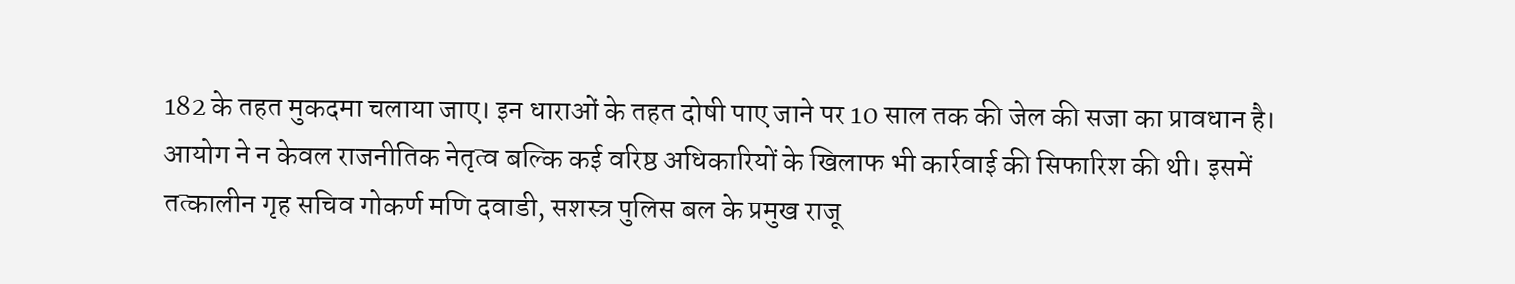182 के तहत मुकदमा चलाया जाए। इन धाराओं के तहत दोषी पाए जाने पर 10 साल तक की जेल की सजा का प्रावधान है।
आयोग ने न केवल राजनीतिक नेतृत्व बल्कि कई वरिष्ठ अधिकारियों के खिलाफ भी कार्रवाई की सिफारिश की थी। इसमें तत्कालीन गृह सचिव गोकर्ण मणि दवाडी, सशस्त्र पुलिस बल के प्रमुख राजू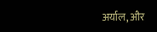अर्याल, और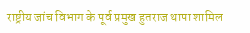राष्ट्रीय जांच विभाग के पूर्व प्रमुख हुतराज थापा शामिल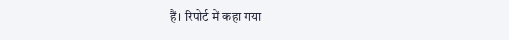हैं। रिपोर्ट में कहा गया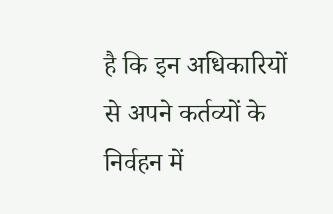है कि इन अधिकारियों से अपने कर्तव्यों के निर्वहन में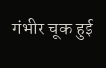गंभीर चूक हुई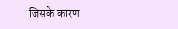जिसके कारण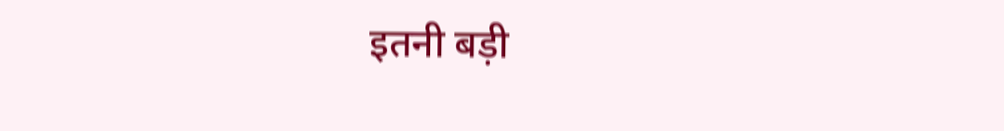इतनी बड़ी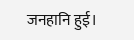जनहानि हुई।